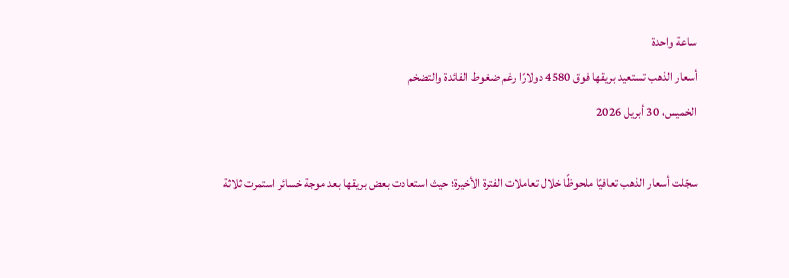ساعة واحدة
أسعار الذهب تستعيد بريقها فوق 4580 دولارًا رغم ضغوط الفائدة والتضخم
الخميس، 30 أبريل 2026

سجّلت أسعار الذهب تعافيًا ملحوظًا خلال تعاملات الفترة الأخيرة؛ حيث استعادت بعض بريقها بعد موجة خسائر استمرت ثلاثة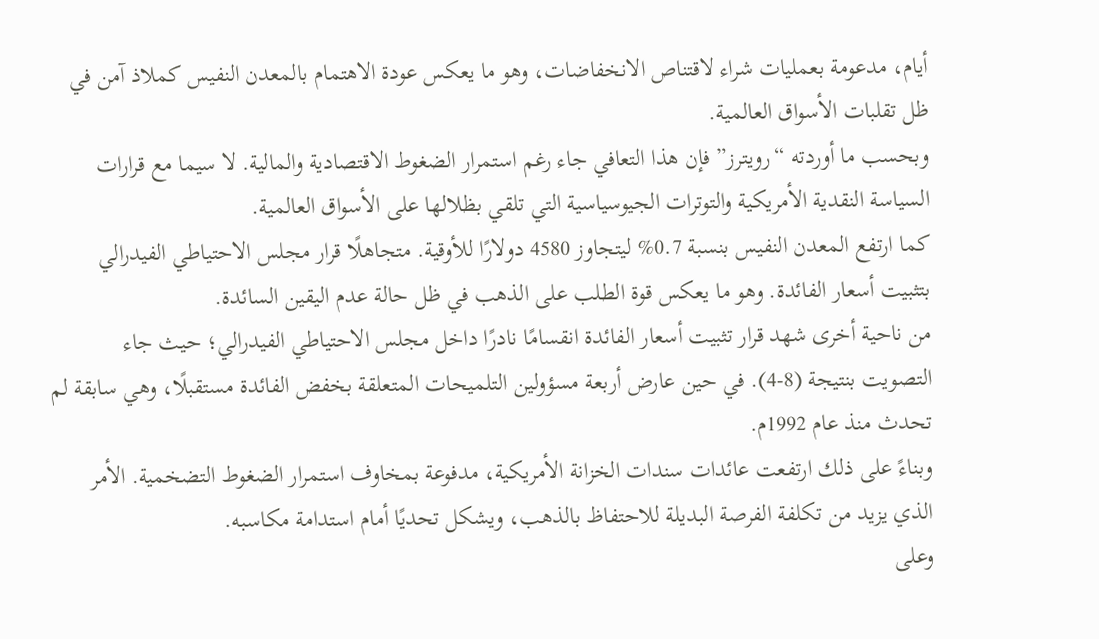أيام، مدعومة بعمليات شراء لاقتناص الانخفاضات، وهو ما يعكس عودة الاهتمام بالمعدن النفيس كملاذ آمن في ظل تقلبات الأسواق العالمية.
وبحسب ما أوردته “رويترز” فإن هذا التعافي جاء رغم استمرار الضغوط الاقتصادية والمالية. لا سيما مع قرارات السياسة النقدية الأمريكية والتوترات الجيوسياسية التي تلقي بظلالها على الأسواق العالمية.
كما ارتفع المعدن النفيس بنسبة 0.7% ليتجاوز 4580 دولارًا للأوقية. متجاهلًا قرار مجلس الاحتياطي الفيدرالي بتثبيت أسعار الفائدة. وهو ما يعكس قوة الطلب على الذهب في ظل حالة عدم اليقين السائدة.
من ناحية أخرى شهد قرار تثبيت أسعار الفائدة انقسامًا نادرًا داخل مجلس الاحتياطي الفيدرالي؛ حيث جاء التصويت بنتيجة (8-4). في حين عارض أربعة مسؤولين التلميحات المتعلقة بخفض الفائدة مستقبلًا، وهي سابقة لم تحدث منذ عام 1992م.
وبناءً على ذلك ارتفعت عائدات سندات الخزانة الأمريكية، مدفوعة بمخاوف استمرار الضغوط التضخمية. الأمر الذي يزيد من تكلفة الفرصة البديلة للاحتفاظ بالذهب، ويشكل تحديًا أمام استدامة مكاسبه.
وعلى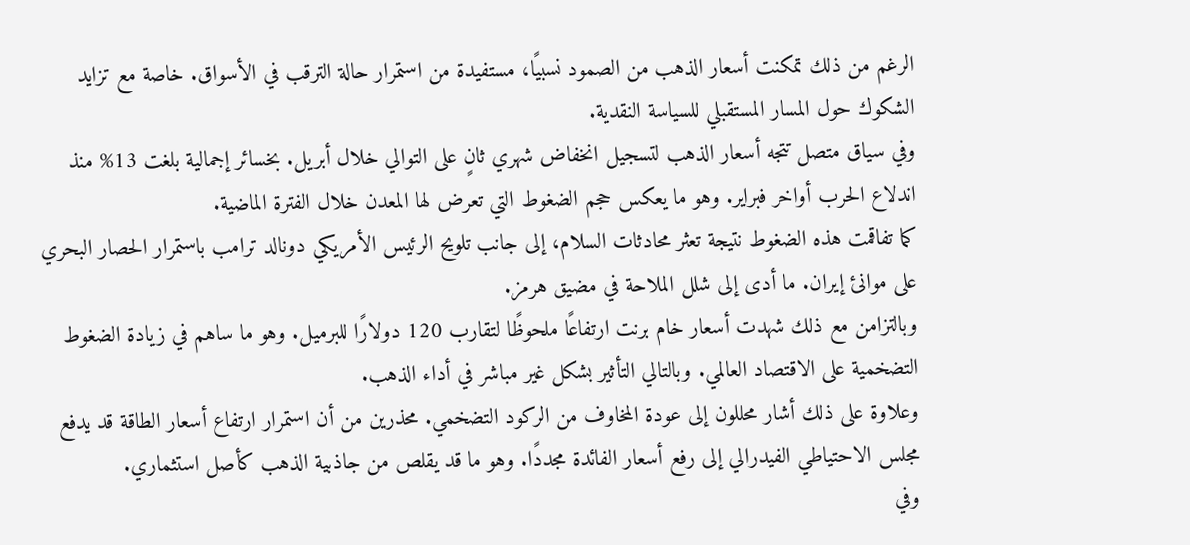الرغم من ذلك تمكنت أسعار الذهب من الصمود نسبيًا، مستفيدة من استمرار حالة الترقب في الأسواق. خاصة مع تزايد الشكوك حول المسار المستقبلي للسياسة النقدية.
وفي سياق متصل تتجه أسعار الذهب لتسجيل انخفاض شهري ثانٍ على التوالي خلال أبريل. بخسائر إجمالية بلغت 13% منذ اندلاع الحرب أواخر فبراير. وهو ما يعكس حجم الضغوط التي تعرض لها المعدن خلال الفترة الماضية.
كما تفاقمت هذه الضغوط نتيجة تعثر محادثات السلام، إلى جانب تلويح الرئيس الأمريكي دونالد ترامب باستمرار الحصار البحري على موانئ إيران. ما أدى إلى شلل الملاحة في مضيق هرمز.
وبالتزامن مع ذلك شهدت أسعار خام برنت ارتفاعًا ملحوظًا لتقارب 120 دولارًا للبرميل. وهو ما ساهم في زيادة الضغوط التضخمية على الاقتصاد العالمي. وبالتالي التأثير بشكل غير مباشر في أداء الذهب.
وعلاوة على ذلك أشار محللون إلى عودة المخاوف من الركود التضخمي. محذرين من أن استمرار ارتفاع أسعار الطاقة قد يدفع مجلس الاحتياطي الفيدرالي إلى رفع أسعار الفائدة مجددًا. وهو ما قد يقلص من جاذبية الذهب كأصل استثماري.
وفي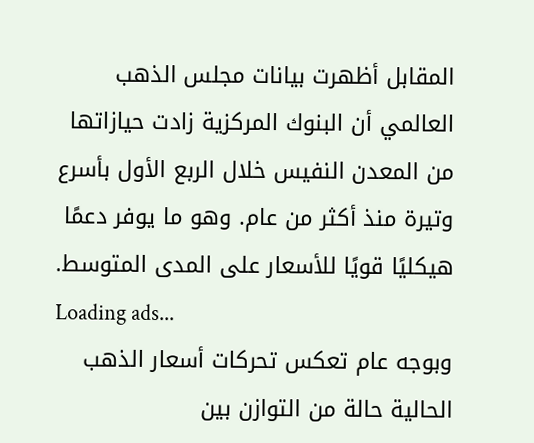المقابل أظهرت بيانات مجلس الذهب العالمي أن البنوك المركزية زادت حيازاتها من المعدن النفيس خلال الربع الأول بأسرع وتيرة منذ أكثر من عام. وهو ما يوفر دعمًا هيكليًا قويًا للأسعار على المدى المتوسط.
Loading ads...
وبوجه عام تعكس تحركات أسعار الذهب الحالية حالة من التوازن بين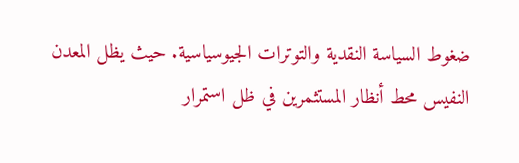ضغوط السياسة النقدية والتوترات الجيوسياسية. حيث يظل المعدن النفيس محط أنظار المستثمرين في ظل استمرار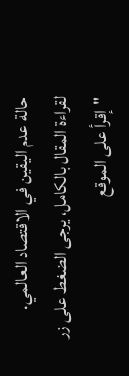حالة عدم اليقين في الاقتصاد العالمي.
لقراءة المقال بالكامل، يرجى الضغط على زر "إقرأ على الموقع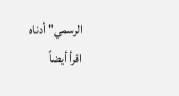الرسمي" أدناه
اقرأ أيضاً